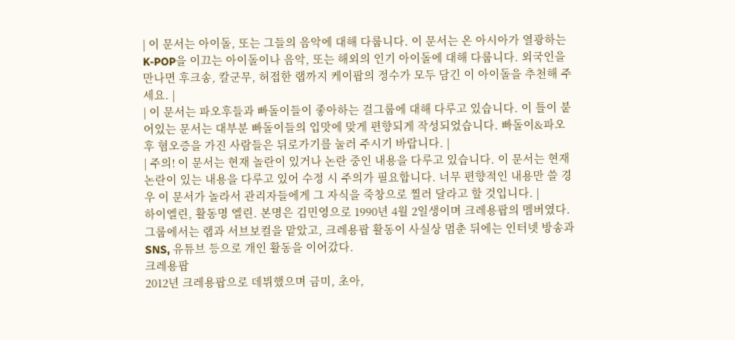| 이 문서는 아이돌, 또는 그들의 음악에 대해 다룹니다. 이 문서는 온 아시아가 열광하는 K-POP을 이끄는 아이돌이나 음악, 또는 해외의 인기 아이돌에 대해 다룹니다. 외국인을 만나면 후크송, 칼군무, 허접한 랩까지 케이팝의 정수가 모두 담긴 이 아이돌을 추천해 주세요. |
| 이 문서는 파오후들과 빠돌이들이 좋아하는 걸그룹에 대해 다루고 있습니다. 이 틀이 붙어있는 문서는 대부분 빠돌이들의 입맛에 맞게 편향되게 작성되었습니다. 빠돌이&파오후 혐오증을 가진 사람들은 뒤로가기를 눌러 주시기 바랍니다. |
| 주의! 이 문서는 현재 놀란이 있거나 논란 중인 내용을 다루고 있습니다. 이 문서는 현재 논란이 있는 내용을 다루고 있어 수정 시 주의가 필요합니다. 너무 편향적인 내용만 쓸 경우 이 문서가 놀라서 관리자들에게 그 자식을 죽창으로 찔러 달라고 할 것입니다. |
하이엘린, 활동명 엘린. 본명은 김민영으로 1990년 4월 2일생이며 크레용팝의 멤버였다. 그룹에서는 랩과 서브보컬을 맡았고, 크레용팝 활동이 사실상 멈춘 뒤에는 인터넷 방송과 SNS, 유튜브 등으로 개인 활동을 이어갔다.
크레용팝
2012년 크레용팝으로 데뷔했으며 금미, 초아,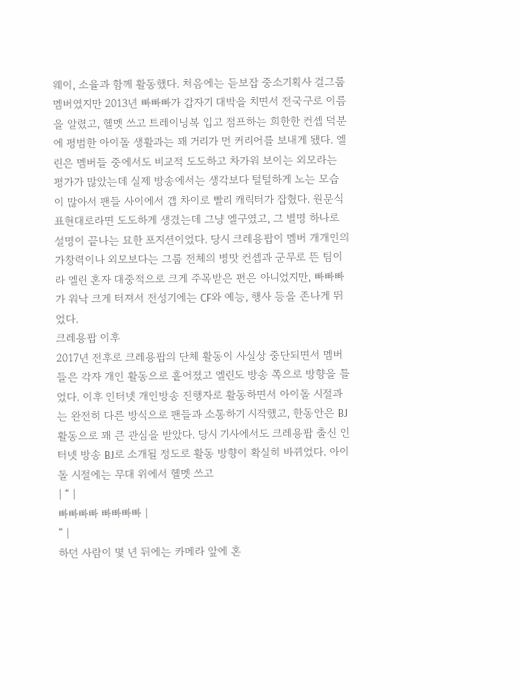웨이, 소율과 함께 활동했다. 처음에는 듣보잡 중소기획사 걸그룹 멤버였지만 2013년 빠빠빠가 갑자기 대박을 치면서 전국구로 이름을 알렸고, 헬멧 쓰고 트레이닝복 입고 점프하는 희한한 컨셉 덕분에 평범한 아이돌 생활과는 꽤 거리가 먼 커리어를 보내게 됐다. 엘린은 멤버들 중에서도 비교적 도도하고 차가워 보이는 외모라는 평가가 많았는데 실제 방송에서는 생각보다 털털하게 노는 모습이 많아서 팬들 사이에서 갭 차이로 빨리 캐릭터가 잡혔다. 원문식 표현대로라면 도도하게 생겼는데 그냥 엘구였고, 그 별명 하나로 설명이 끝나는 묘한 포지션이었다. 당시 크레용팝이 멤버 개개인의 가창력이나 외모보다는 그룹 전체의 병맛 컨셉과 군무로 뜬 팀이라 엘린 혼자 대중적으로 크게 주목받은 편은 아니었지만, 빠빠빠가 워낙 크게 터져서 전성기에는 CF와 예능, 행사 등을 존나게 뛰었다.
크레용팝 이후
2017년 전후로 크레용팝의 단체 활동이 사실상 중단되면서 멤버들은 각자 개인 활동으로 흩어졌고 엘린도 방송 쪽으로 방향을 틀었다. 이후 인터넷 개인방송 진행자로 활동하면서 아이돌 시절과는 완전히 다른 방식으로 팬들과 소통하기 시작했고, 한동안은 BJ 활동으로 꽤 큰 관심을 받았다. 당시 기사에서도 크레용팝 출신 인터넷 방송 BJ로 소개될 정도로 활동 방향이 확실히 바뀌었다. 아이돌 시절에는 무대 위에서 헬멧 쓰고
| “ |
빠빠빠빠 빠빠빠빠 |
” |
하던 사람이 몇 년 뒤에는 카메라 앞에 혼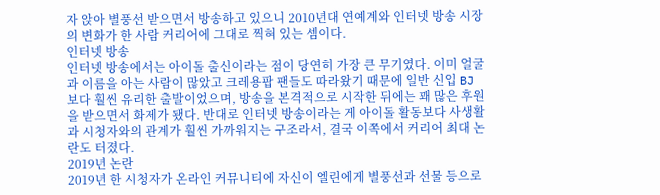자 앉아 별풍선 받으면서 방송하고 있으니 2010년대 연예계와 인터넷 방송 시장의 변화가 한 사람 커리어에 그대로 찍혀 있는 셈이다.
인터넷 방송
인터넷 방송에서는 아이돌 출신이라는 점이 당연히 가장 큰 무기였다. 이미 얼굴과 이름을 아는 사람이 많았고 크레용팝 팬들도 따라왔기 때문에 일반 신입 BJ보다 훨씬 유리한 출발이었으며, 방송을 본격적으로 시작한 뒤에는 꽤 많은 후원을 받으면서 화제가 됐다. 반대로 인터넷 방송이라는 게 아이돌 활동보다 사생활과 시청자와의 관계가 훨씬 가까워지는 구조라서, 결국 이쪽에서 커리어 최대 논란도 터졌다.
2019년 논란
2019년 한 시청자가 온라인 커뮤니티에 자신이 엘린에게 별풍선과 선물 등으로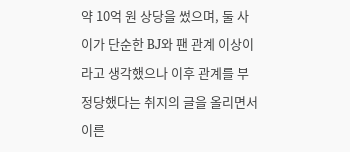약 10억 원 상당을 썼으며, 둘 사이가 단순한 BJ와 팬 관계 이상이라고 생각했으나 이후 관계를 부정당했다는 취지의 글을 올리면서 이른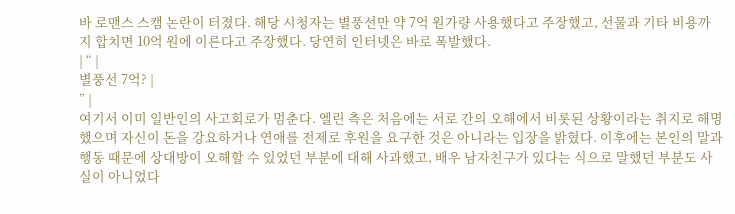바 로맨스 스캠 논란이 터졌다. 해당 시청자는 별풍선만 약 7억 원가량 사용했다고 주장했고, 선물과 기타 비용까지 합치면 10억 원에 이른다고 주장했다. 당연히 인터넷은 바로 폭발했다.
| “ |
별풍선 7억? |
” |
여기서 이미 일반인의 사고회로가 멈춘다. 엘린 측은 처음에는 서로 간의 오해에서 비롯된 상황이라는 취지로 해명했으며 자신이 돈을 강요하거나 연애를 전제로 후원을 요구한 것은 아니라는 입장을 밝혔다. 이후에는 본인의 말과 행동 때문에 상대방이 오해할 수 있었던 부분에 대해 사과했고, 배우 남자친구가 있다는 식으로 말했던 부분도 사실이 아니었다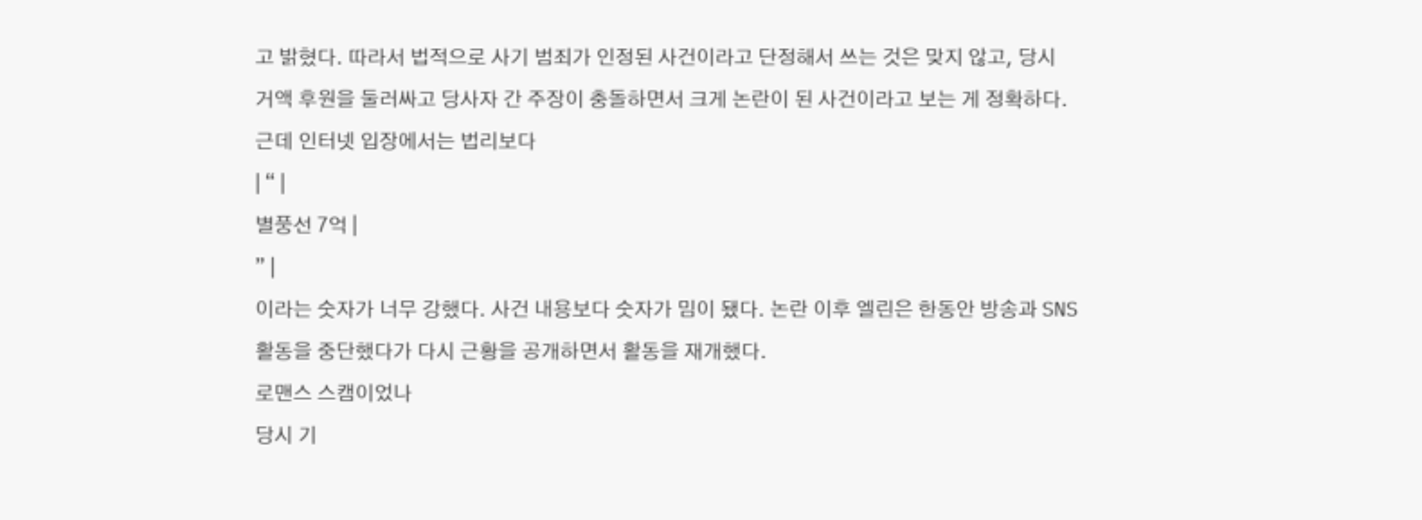고 밝혔다. 따라서 법적으로 사기 범죄가 인정된 사건이라고 단정해서 쓰는 것은 맞지 않고, 당시 거액 후원을 둘러싸고 당사자 간 주장이 충돌하면서 크게 논란이 된 사건이라고 보는 게 정확하다. 근데 인터넷 입장에서는 법리보다
| “ |
별풍선 7억 |
” |
이라는 숫자가 너무 강했다. 사건 내용보다 숫자가 밈이 됐다. 논란 이후 엘린은 한동안 방송과 SNS 활동을 중단했다가 다시 근황을 공개하면서 활동을 재개했다.
로맨스 스캠이었나
당시 기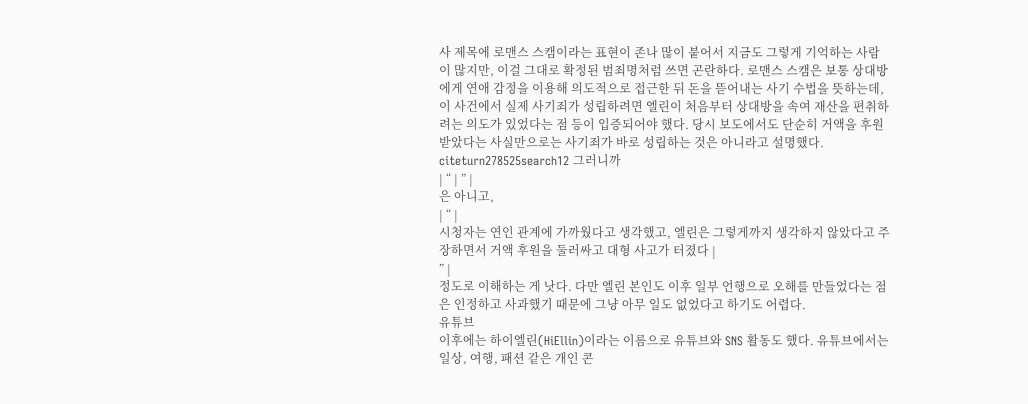사 제목에 로맨스 스캠이라는 표현이 존나 많이 붙어서 지금도 그렇게 기억하는 사람이 많지만, 이걸 그대로 확정된 범죄명처럼 쓰면 곤란하다. 로맨스 스캠은 보통 상대방에게 연애 감정을 이용해 의도적으로 접근한 뒤 돈을 뜯어내는 사기 수법을 뜻하는데, 이 사건에서 실제 사기죄가 성립하려면 엘린이 처음부터 상대방을 속여 재산을 편취하려는 의도가 있었다는 점 등이 입증되어야 했다. 당시 보도에서도 단순히 거액을 후원받았다는 사실만으로는 사기죄가 바로 성립하는 것은 아니라고 설명했다. citeturn278525search12 그러니까
| “ | ” |
은 아니고,
| “ |
시청자는 연인 관계에 가까웠다고 생각했고, 엘린은 그렇게까지 생각하지 않았다고 주장하면서 거액 후원을 둘러싸고 대형 사고가 터졌다 |
” |
정도로 이해하는 게 낫다. 다만 엘린 본인도 이후 일부 언행으로 오해를 만들었다는 점은 인정하고 사과했기 때문에 그냥 아무 일도 없었다고 하기도 어렵다.
유튜브
이후에는 하이엘린(HiEllin)이라는 이름으로 유튜브와 SNS 활동도 했다. 유튜브에서는 일상, 여행, 패션 같은 개인 콘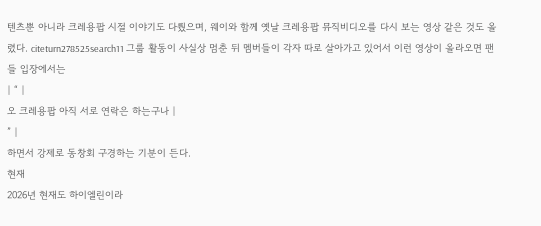텐츠뿐 아니라 크레용팝 시절 이야기도 다뤘으며, 웨이와 함께 옛날 크레용팝 뮤직비디오를 다시 보는 영상 같은 것도 올렸다. citeturn278525search11 그룹 활동이 사실상 멈춘 뒤 멤버들이 각자 따로 살아가고 있어서 이런 영상이 올라오면 팬들 입장에서는
| “ |
오 크레용팝 아직 서로 연락은 하는구나 |
” |
하면서 강제로 동창회 구경하는 기분이 든다.
현재
2026년 현재도 하이엘린이라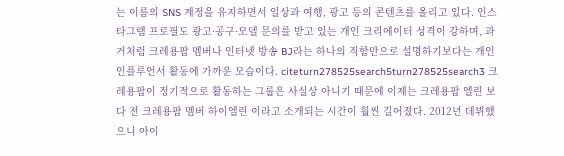는 이름의 SNS 계정을 유지하면서 일상과 여행, 광고 등의 콘텐츠를 올리고 있다. 인스타그램 프로필도 광고·공구·모델 문의를 받고 있는 개인 크리에이터 성격이 강하며, 과거처럼 크레용팝 멤버나 인터넷 방송 BJ라는 하나의 직함만으로 설명하기보다는 개인 인플루언서 활동에 가까운 모습이다. citeturn278525search5turn278525search3 크레용팝이 정기적으로 활동하는 그룹은 사실상 아니기 때문에 이제는 크레용팝 엘린 보다 전 크레용팝 멤버 하이엘린 이라고 소개되는 시간이 훨씬 길어졌다. 2012년 데뷔했으니 아이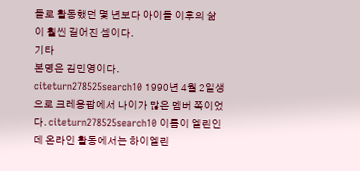돌로 활동했던 몇 년보다 아이돌 이후의 삶이 훨씬 길어진 셈이다.
기타
본명은 김민영이다. citeturn278525search10 1990년 4월 2일생으로 크레용팝에서 나이가 많은 멤버 쪽이었다. citeturn278525search10 이름이 엘린인데 온라인 활동에서는 하이엘린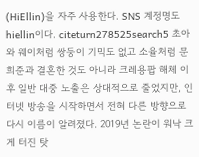(HiEllin)을 자주 사용한다. SNS 계정명도 hiellin이다. citeturn278525search5 초아와 웨이처럼 쌍둥이 기믹도 없고 소율처럼 문희준과 결혼한 것도 아니라 크레용팝 해체 이후 일반 대중 노출은 상대적으로 줄었지만, 인터넷 방송을 시작하면서 전혀 다른 방향으로 다시 이름이 알려졌다. 2019년 논란이 워낙 크게 터진 탓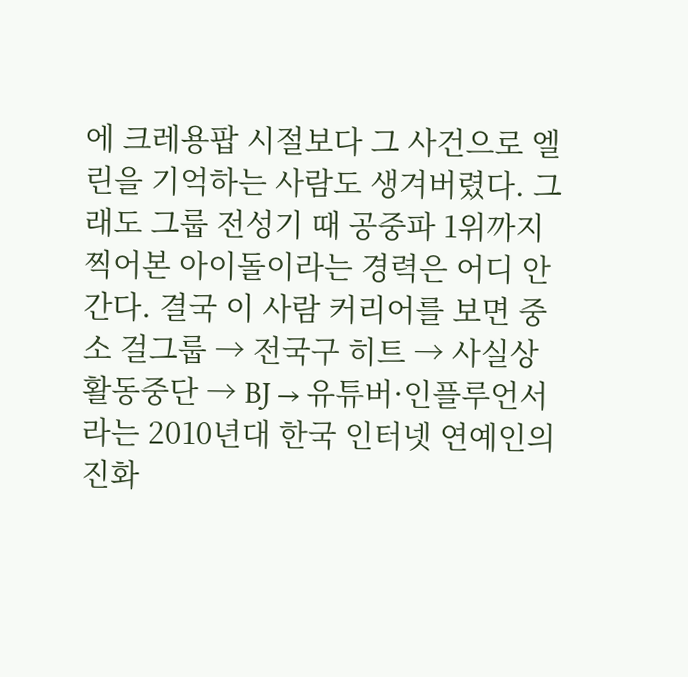에 크레용팝 시절보다 그 사건으로 엘린을 기억하는 사람도 생겨버렸다. 그래도 그룹 전성기 때 공중파 1위까지 찍어본 아이돌이라는 경력은 어디 안 간다. 결국 이 사람 커리어를 보면 중소 걸그룹 → 전국구 히트 → 사실상 활동중단 → BJ → 유튜버·인플루언서라는 2010년대 한국 인터넷 연예인의 진화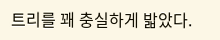트리를 꽤 충실하게 밟았다.